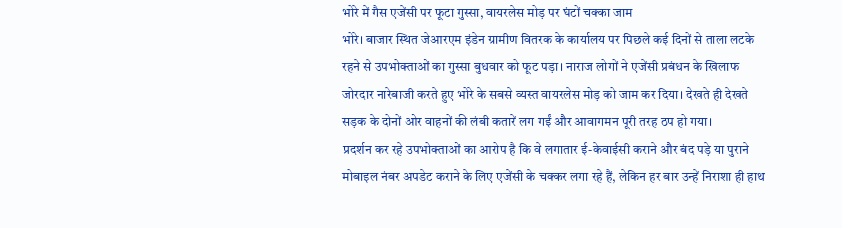भोरे में गैस एजेंसी पर फूटा गुस्सा, वायरलेस मोड़ पर घंटों चक्का जाम
भोरे। बाजार स्थित जेआरएम इंडेन ग्रामीण वितरक के कार्यालय पर पिछले कई दिनों से ताला लटके रहने से उपभोक्ताओं का गुस्सा बुधवार को फूट पड़ा। नाराज लोगों ने एजेंसी प्रबंधन के खिलाफ जोरदार नारेबाजी करते हुए भोरे के सबसे व्यस्त वायरलेस मोड़ को जाम कर दिया। देखते ही देखते सड़क के दोनों ओर वाहनों की लंबी कतारें लग गईं और आवागमन पूरी तरह ठप हो गया।
प्रदर्शन कर रहे उपभोक्ताओं का आरोप है कि वे लगातार ई-केवाईसी कराने और बंद पड़े या पुराने मोबाइल नंबर अपडेट कराने के लिए एजेंसी के चक्कर लगा रहे हैं, लेकिन हर बार उन्हें निराशा ही हाथ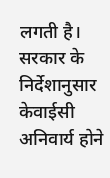लगती है। सरकार के निर्देशानुसार केवाईसी अनिवार्य होने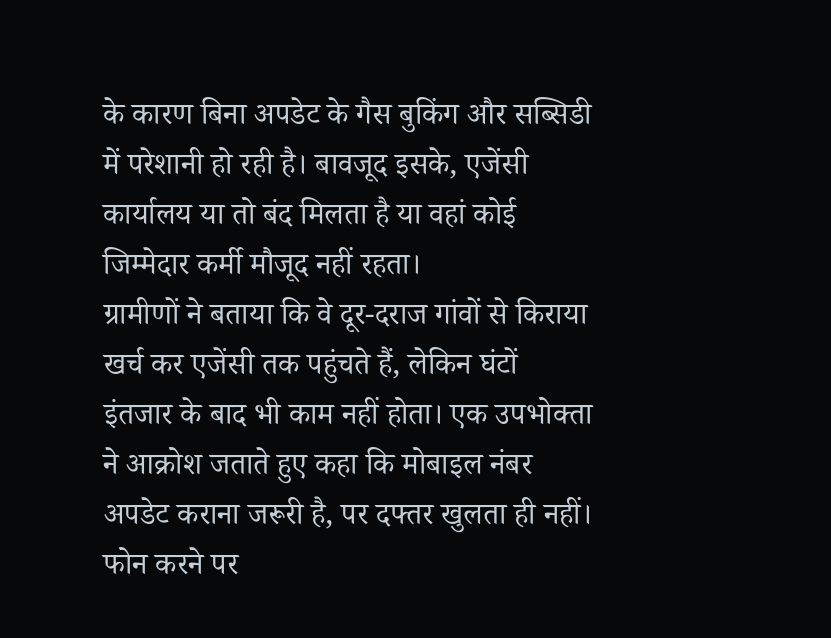के कारण बिना अपडेट के गैस बुकिंग और सब्सिडी में परेशानी हो रही है। बावजूद इसके, एजेंसी कार्यालय या तो बंद मिलता है या वहां कोई जिम्मेदार कर्मी मौजूद नहीं रहता।
ग्रामीणों ने बताया कि वे दूर-दराज गांवों से किराया खर्च कर एजेंसी तक पहुंचते हैं, लेकिन घंटों इंतजार के बाद भी काम नहीं होता। एक उपभोक्ता ने आक्रोश जताते हुए कहा कि मोबाइल नंबर अपडेट कराना जरूरी है, पर दफ्तर खुलता ही नहीं। फोन करने पर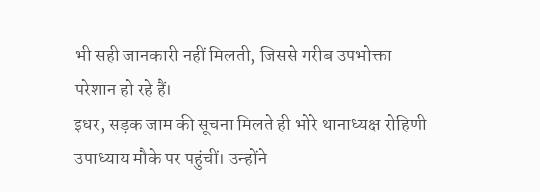भी सही जानकारी नहीं मिलती, जिससे गरीब उपभोक्ता परेशान हो रहे हैं।
इधर, सड़क जाम की सूचना मिलते ही भोरे थानाध्यक्ष रोहिणी उपाध्याय मौके पर पहुंचीं। उन्होंने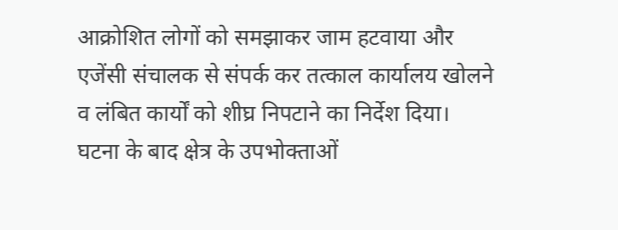आक्रोशित लोगों को समझाकर जाम हटवाया और एजेंसी संचालक से संपर्क कर तत्काल कार्यालय खोलने व लंबित कार्यों को शीघ्र निपटाने का निर्देश दिया।
घटना के बाद क्षेत्र के उपभोक्ताओं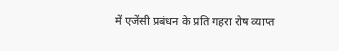में एजेंसी प्रबंधन के प्रति गहरा रोष व्याप्त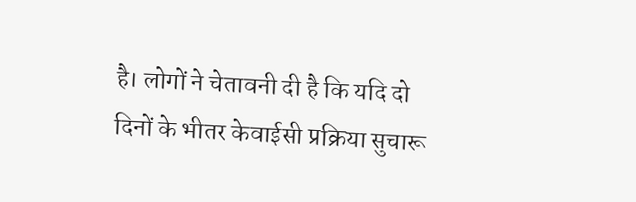है। लोगों ने चेतावनी दी है कि यदि दो दिनों के भीतर केवाईसी प्रक्रिया सुचारू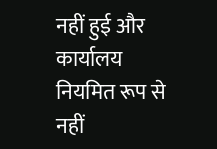नहीं हुई और कार्यालय नियमित रूप से नहीं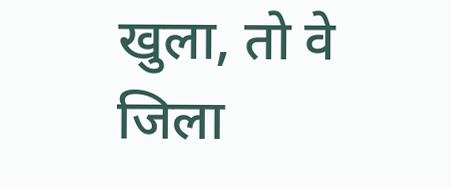खुला, तो वे जिला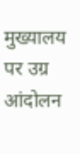मुख्यालय पर उग्र आंदोलन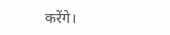करेंगे।